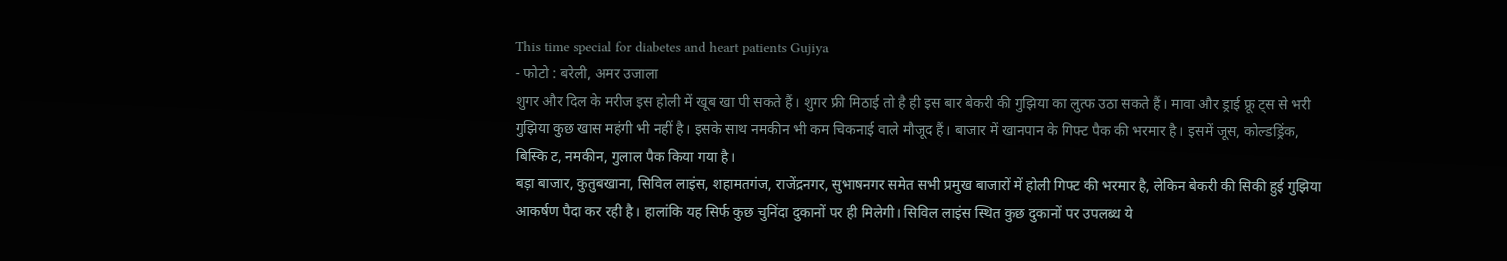This time special for diabetes and heart patients Gujiya
- फोटो : बरेली, अमर उजाला
शुगर और दिल के मरीज इस होली में खूब खा पी सकते हैं। शुगर फ्री मिठाई तो है ही इस बार बेकरी की गुझिया का लुत्फ उठा सकते हैं। मावा और ड्राई फ्रू ट्स से भरी गुझिया कुछ खास महंगी भी नहीं है। इसके साथ नमकीन भी कम चिकनाई वाले मौजूद हैं। बाजार में खानपान के गिफ्ट पैक की भरमार है। इसमें जूस, कोल्डड्रिंक, बिस्कि ट, नमकीन, गुलाल पैक किया गया है।
बड़ा बाजार, कुतुबखाना, सिविल लाइंस, शहामतगंज, राजेंद्रनगर, सुभाषनगर समेत सभी प्रमुख बाजारों में होली गिफ्ट की भरमार है, लेकिन बेकरी की सिकी हुई गुझिया आकर्षण पैदा कर रही है। हालांकि यह सिर्फ कुछ चुनिंदा दुकानों पर ही मिलेगी। सिविल लाइंस स्थित कुछ दुकानों पर उपलब्ध ये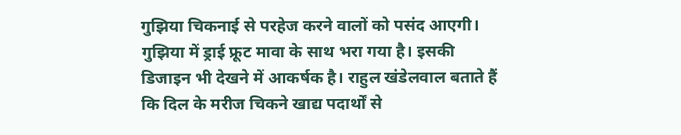गुझिया चिकनाई से परहेज करने वालों को पसंद आएगी। गुझिया में ड्राई फ्रूट मावा के साथ भरा गया है। इसकी डिजाइन भी देखने में आकर्षक है। राहुल खंडेलवाल बताते हैं कि दिल के मरीज चिकने खाद्य पदार्थों से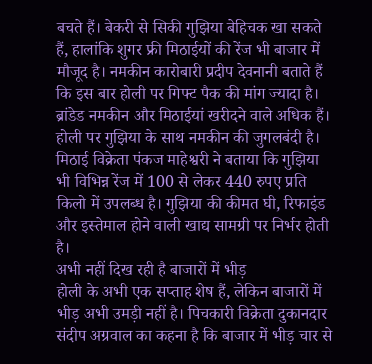बचते हैं। बेकरी से सिकी गुझिया बेहिचक खा सकते हैं, हालांकि शुगर फ्री मिठाईयों की रेंज भी बाजार में मौजूद है। नमकीन कारोबारी प्रदीप देवनानी बताते हैं कि इस बार होली पर गिफ्ट पैक की मांग ज्यादा है। ब्रांडेड नमकीन और मिठाईयां खरीदने वाले अधिक हैं। होली पर गुझिया के साथ नमकीन की जुगलबंदी है। मिठाई विक्रेता पंकज माहेश्वरी ने बताया कि गुझिया भी विभिन्न रेंज में 100 से लेकर 440 रुपए प्रति किलो में उपलब्ध है। गुझिया की कीमत घी, रिफाइंड और इस्तेमाल होने वाली खाद्य सामग्री पर निर्भर होती है।
अभी नहीं दिख रही है बाजारों में भीड़
होली के अभी एक सप्ताह शेष हैं, लेकिन बाजारों में भीड़ अभी उमड़ी नहीं है। पिचकारी विक्रेता दुकानदार संदीप अग्रवाल का कहना है कि बाजार में भीड़ चार से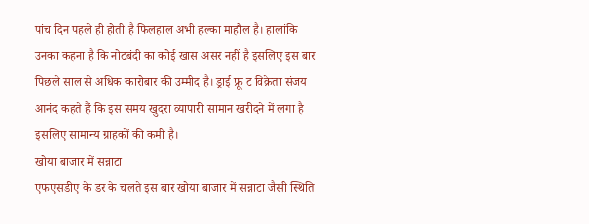पांच दिन पहले ही होती है फिलहाल अभी हल्का माहौल है। हालांकि उनका कहना है कि नोटबंदी का कोई खास असर नहीं है इसलिए इस बार पिछले साल से अधिक कारोबार की उम्मीद है। ड्राई फ्रू ट विक्रेता संजय आनंद कहते हैं कि इस समय खुदरा व्यापारी सामान खरीदने में लगा है इसलिए सामान्य ग्राहकों की कमी है।
खोया बाजार में सन्नाटा
एफएसडीए के डर के चलते इस बार खोया बाजार में सन्नाटा जैसी स्थिति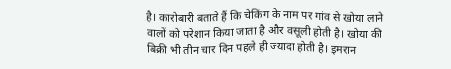है। कारोबारी बताते हैं कि चेकिंग के नाम पर गांव से खोया लाने वालों को परेशान किया जाता है और वसूली होती है। खोया की बिक्री भी तीन चार दिन पहले ही ज्यादा होती है। इमरान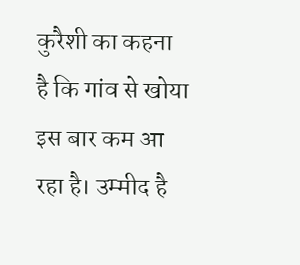कुरैशी का कहना है कि गांव से खोया इस बार कम आ रहा है। उम्मीद है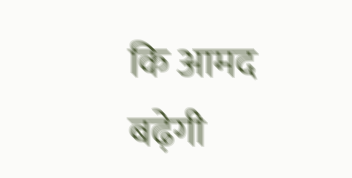कि आमद बढ़ेगी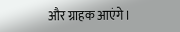और ग्राहक आएंगे।